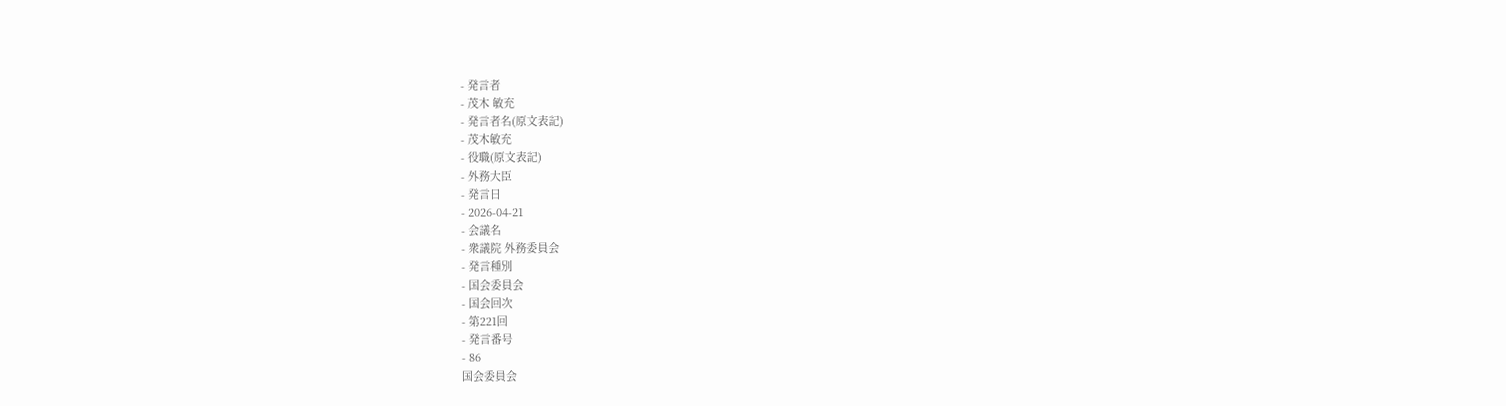- 発言者
- 茂木 敏充
- 発言者名(原文表記)
- 茂木敏充
- 役職(原文表記)
- 外務大臣
- 発言日
- 2026-04-21
- 会議名
- 衆議院 外務委員会
- 発言種別
- 国会委員会
- 国会回次
- 第221回
- 発言番号
- 86
国会委員会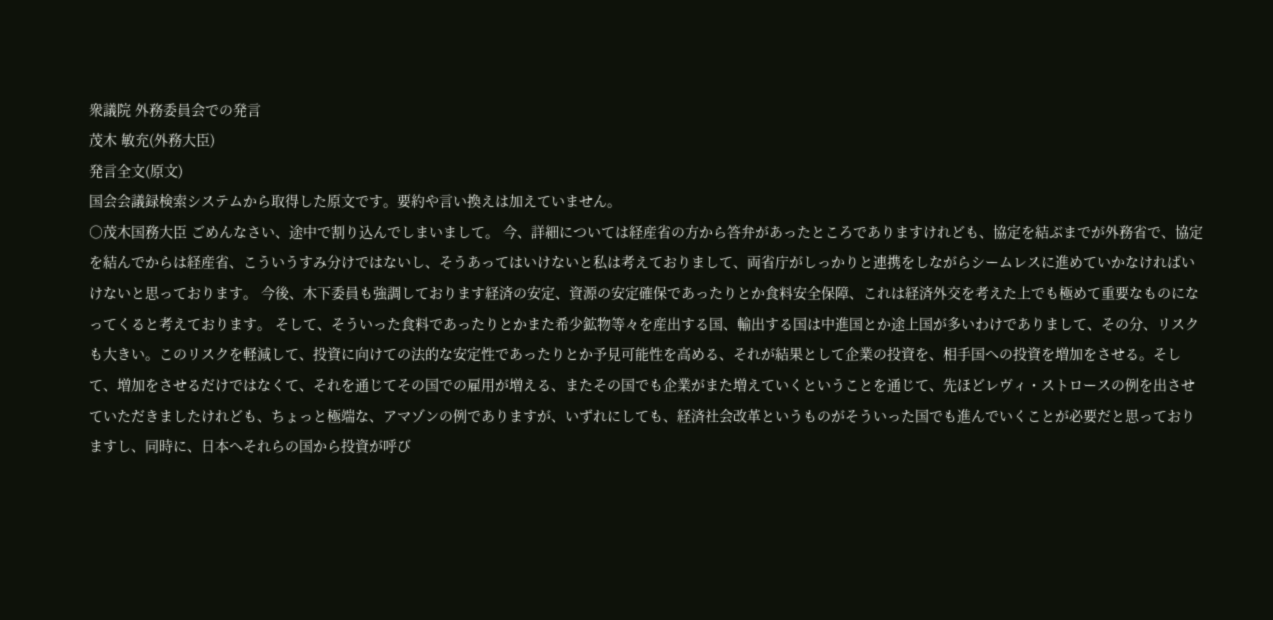衆議院 外務委員会での発言
茂木 敏充(外務大臣)
発言全文(原文)
国会会議録検索システムから取得した原文です。要約や言い換えは加えていません。
○茂木国務大臣 ごめんなさい、途中で割り込んでしまいまして。 今、詳細については経産省の方から答弁があったところでありますけれども、協定を結ぶまでが外務省で、協定を結んでからは経産省、こういうすみ分けではないし、そうあってはいけないと私は考えておりまして、両省庁がしっかりと連携をしながらシームレスに進めていかなければいけないと思っております。 今後、木下委員も強調しております経済の安定、資源の安定確保であったりとか食料安全保障、これは経済外交を考えた上でも極めて重要なものになってくると考えております。 そして、そういった食料であったりとかまた希少鉱物等々を産出する国、輸出する国は中進国とか途上国が多いわけでありまして、その分、リスクも大きい。このリスクを軽減して、投資に向けての法的な安定性であったりとか予見可能性を高める、それが結果として企業の投資を、相手国への投資を増加をさせる。そして、増加をさせるだけではなくて、それを通じてその国での雇用が増える、またその国でも企業がまた増えていくということを通じて、先ほどレヴィ・ストロースの例を出させていただきましたけれども、ちょっと極端な、アマゾンの例でありますが、いずれにしても、経済社会改革というものがそういった国でも進んでいくことが必要だと思っておりますし、同時に、日本へそれらの国から投資が呼び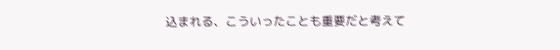込まれる、こういったことも重要だと考えて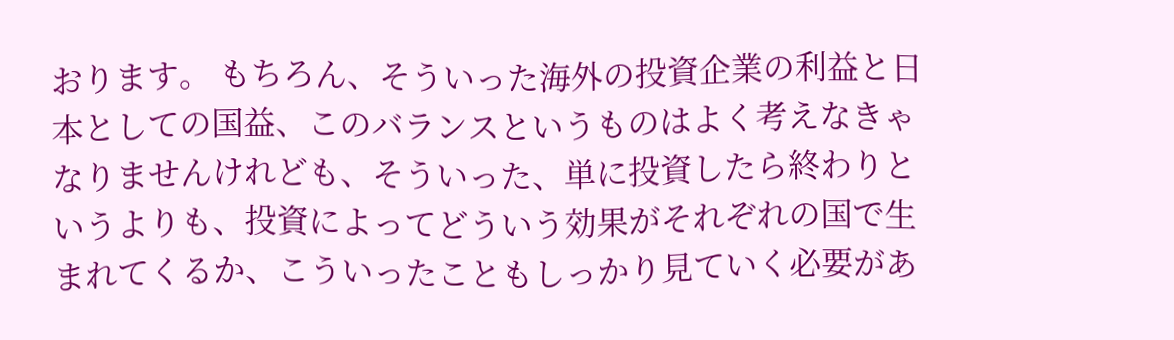おります。 もちろん、そういった海外の投資企業の利益と日本としての国益、このバランスというものはよく考えなきゃなりませんけれども、そういった、単に投資したら終わりというよりも、投資によってどういう効果がそれぞれの国で生まれてくるか、こういったこともしっかり見ていく必要があ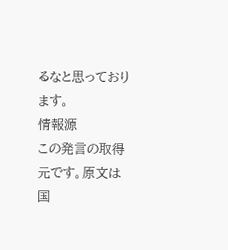るなと思っております。
情報源
この発言の取得元です。原文は国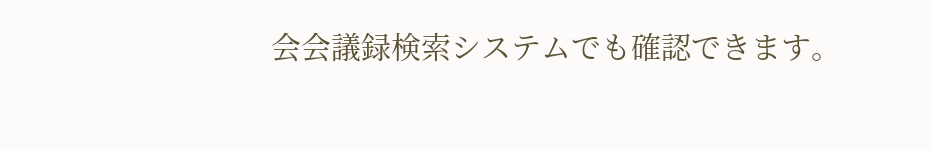会会議録検索システムでも確認できます。